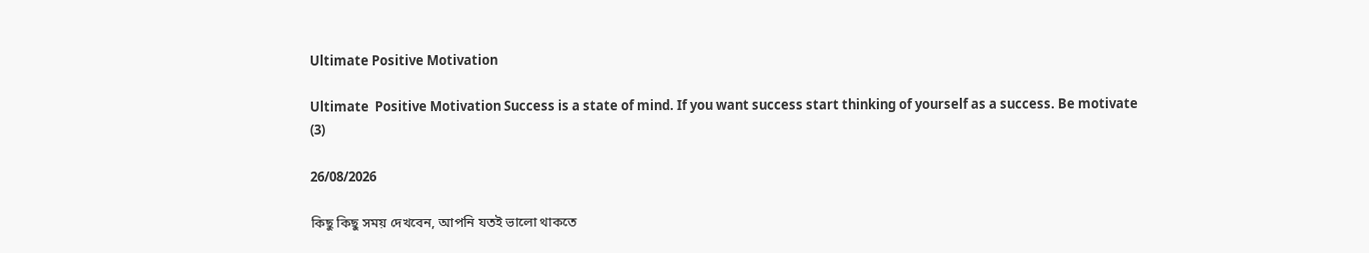Ultimate Positive Motivation

Ultimate  Positive Motivation Success is a state of mind. If you want success start thinking of yourself as a success. Be motivate
(3)

26/08/2026

কিছু কিছু সময় দেখবেন, আপনি যতই ভালো থাকতে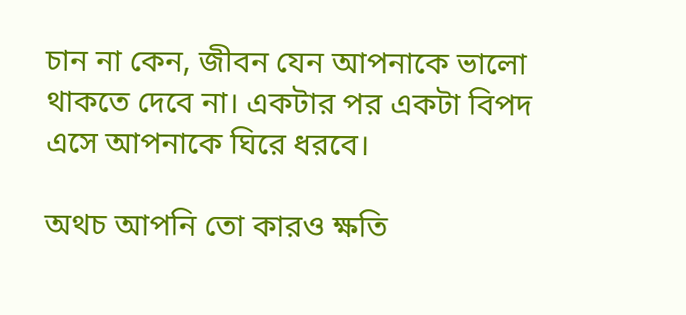চান না কেন, জীবন যেন আপনাকে ভালো থাকতে দেবে না। একটার পর একটা বিপদ এসে আপনাকে ঘিরে ধরবে।

অথচ আপনি তো কারও ক্ষতি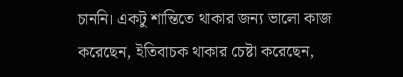চাননি। একটু শান্তিতে থাকার জন্য ভালো কাজ করেছেন, ইতিবাচক থাকার চেষ্টা করেছেন,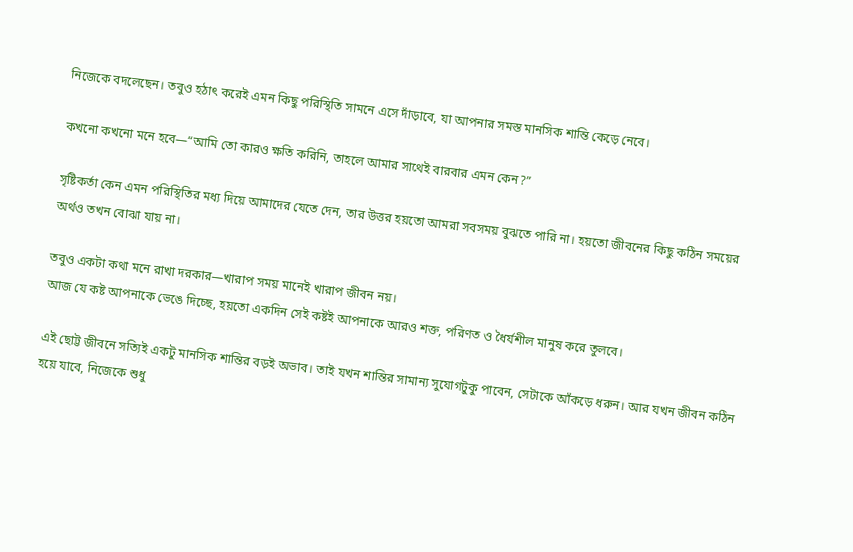নিজেকে বদলেছেন। তবুও হঠাৎ করেই এমন কিছু পরিস্থিতি সামনে এসে দাঁড়াবে, যা আপনার সমস্ত মানসিক শান্তি কেড়ে নেবে।

কখনো কখনো মনে হবে—“আমি তো কারও ক্ষতি করিনি, তাহলে আমার সাথেই বারবার এমন কেন?”

সৃষ্টিকর্তা কেন এমন পরিস্থিতির মধ্য দিয়ে আমাদের যেতে দেন, তার উত্তর হয়তো আমরা সবসময় বুঝতে পারি না। হয়তো জীবনের কিছু কঠিন সময়ের অর্থও তখন বোঝা যায় না।

তবুও একটা কথা মনে রাখা দরকার—খারাপ সময় মানেই খারাপ জীবন নয়।
আজ যে কষ্ট আপনাকে ভেঙে দিচ্ছে, হয়তো একদিন সেই কষ্টই আপনাকে আরও শক্ত, পরিণত ও ধৈর্যশীল মানুষ করে তুলবে।

এই ছোট্ট জীবনে সত্যিই একটু মানসিক শান্তির বড়ই অভাব। তাই যখন শান্তির সামান্য সুযোগটুকু পাবেন, সেটাকে আঁকড়ে ধরুন। আর যখন জীবন কঠিন হয়ে যাবে, নিজেকে শুধু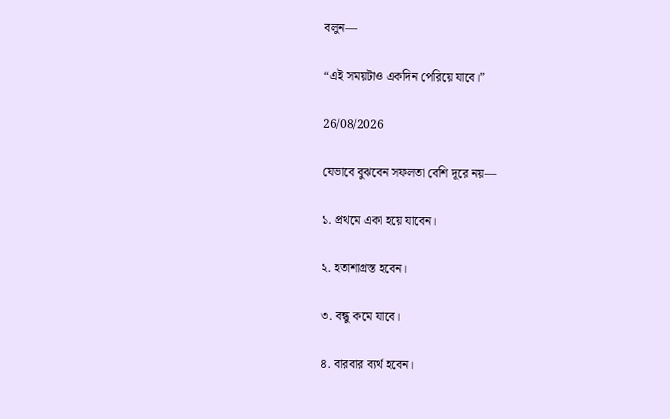বলুন—

“এই সময়টাও একদিন পেরিয়ে যাবে।”

26/08/2026

যেভাবে বুঝবেন সফলতা বেশি দূরে নয়—

১. প্রথমে একা হয়ে যাবেন।

২. হতাশাগ্রস্ত হবেন।

৩. বন্ধু কমে যাবে।

৪. বারবার ব্যর্থ হবেন।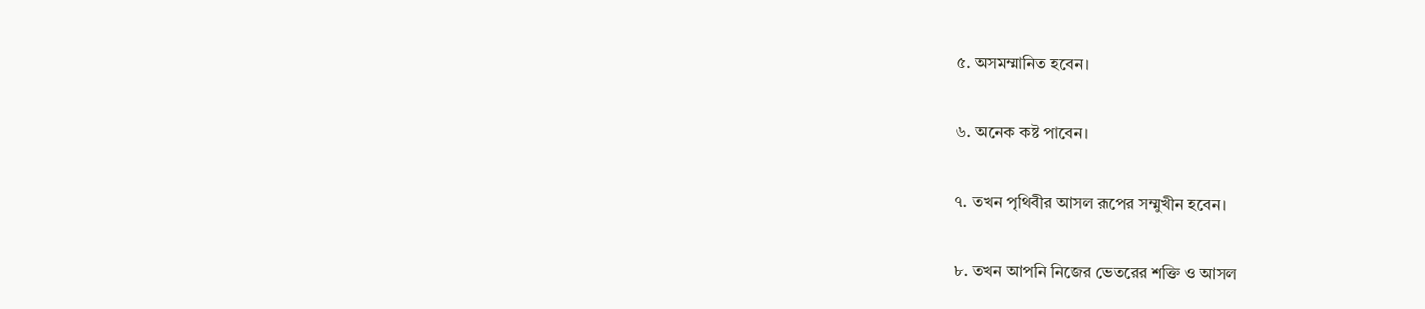৫. অসমম্মানিত হবেন।

৬. অনেক কষ্ট পাবেন।

৭. তখন পৃথিবীর আসল রূপের সম্মুখীন হবেন।

৮. তখন আপনি নিজের ভেতরের শক্তি ও আসল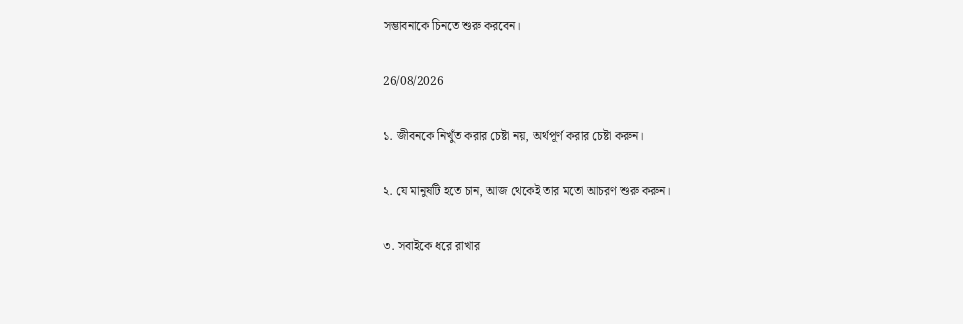সম্ভাবনাকে চিনতে শুরু করবেন।

26/08/2026

১. জীবনকে নিখুঁত করার চেষ্টা নয়, অর্থপূর্ণ করার চেষ্টা করুন।

২. যে মানুষটি হতে চান, আজ থেকেই তার মতো আচরণ শুরু করুন।

৩. সবাইকে ধরে রাখার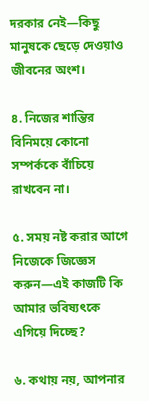দরকার নেই—কিছু মানুষকে ছেড়ে দেওয়াও জীবনের অংশ।

৪. নিজের শান্তির বিনিময়ে কোনো সম্পর্ককে বাঁচিয়ে রাখবেন না।

৫. সময় নষ্ট করার আগে নিজেকে জিজ্ঞেস করুন—এই কাজটি কি আমার ভবিষ্যৎকে এগিয়ে দিচ্ছে?

৬. কথায় নয়, আপনার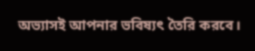অভ্যাসই আপনার ভবিষ্যৎ তৈরি করবে।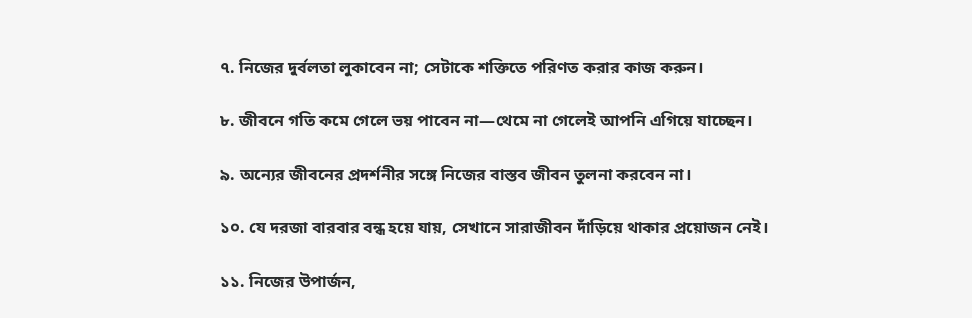৭. নিজের দুর্বলতা লুকাবেন না; সেটাকে শক্তিতে পরিণত করার কাজ করুন।

৮. জীবনে গতি কমে গেলে ভয় পাবেন না—থেমে না গেলেই আপনি এগিয়ে যাচ্ছেন।

৯. অন্যের জীবনের প্রদর্শনীর সঙ্গে নিজের বাস্তব জীবন তুলনা করবেন না।

১০. যে দরজা বারবার বন্ধ হয়ে যায়, সেখানে সারাজীবন দাঁড়িয়ে থাকার প্রয়োজন নেই।

১১. নিজের উপার্জন,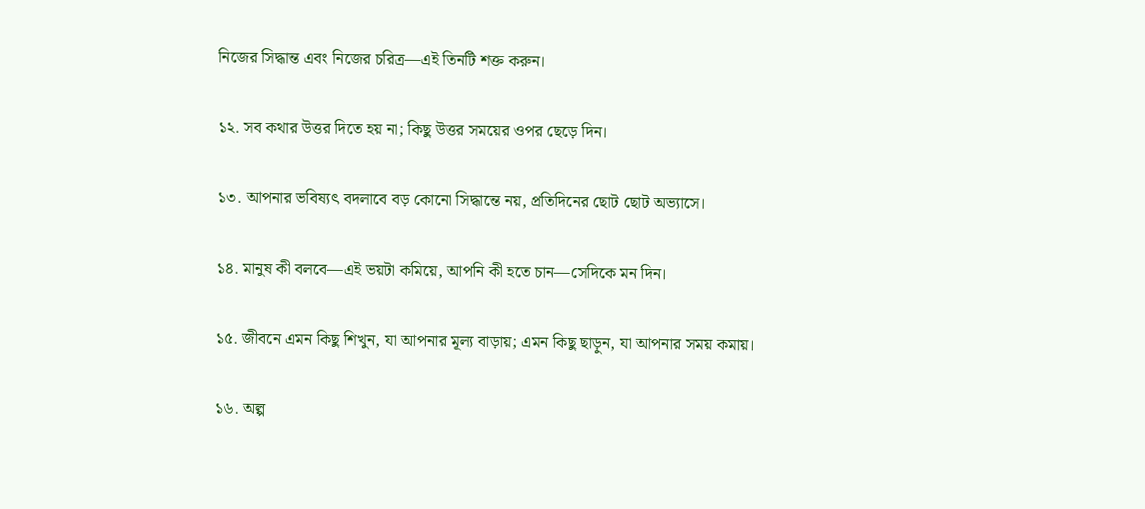নিজের সিদ্ধান্ত এবং নিজের চরিত্র—এই তিনটি শক্ত করুন।

১২. সব কথার উত্তর দিতে হয় না; কিছু উত্তর সময়ের ওপর ছেড়ে দিন।

১৩. আপনার ভবিষ্যৎ বদলাবে বড় কোনো সিদ্ধান্তে নয়, প্রতিদিনের ছোট ছোট অভ্যাসে।

১৪. মানুষ কী বলবে—এই ভয়টা কমিয়ে, আপনি কী হতে চান—সেদিকে মন দিন।

১৫. জীবনে এমন কিছু শিখুন, যা আপনার মূল্য বাড়ায়; এমন কিছু ছাড়ুন, যা আপনার সময় কমায়।

১৬. অল্প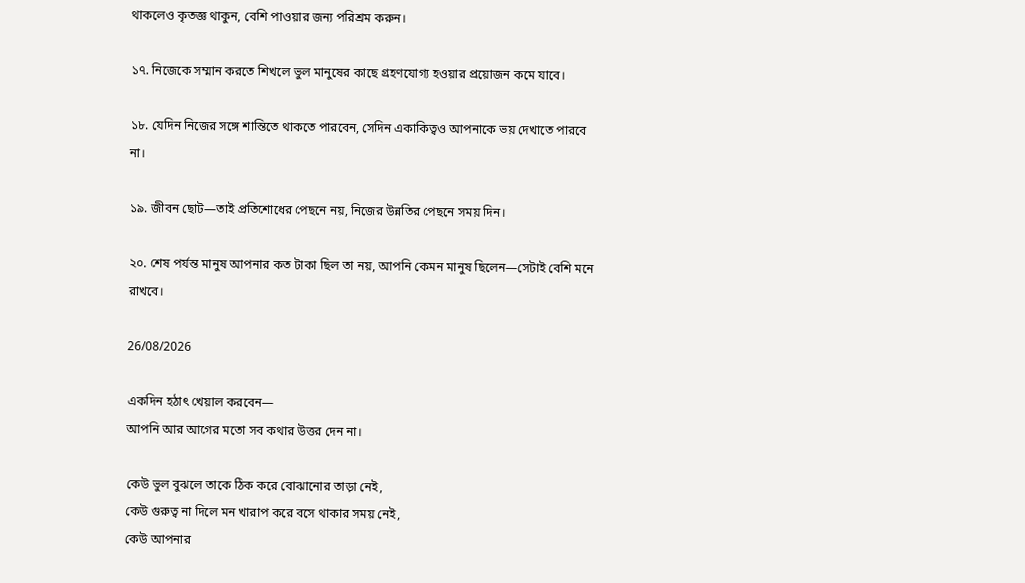থাকলেও কৃতজ্ঞ থাকুন, বেশি পাওয়ার জন্য পরিশ্রম করুন।

১৭. নিজেকে সম্মান করতে শিখলে ভুল মানুষের কাছে গ্রহণযোগ্য হওয়ার প্রয়োজন কমে যাবে।

১৮. যেদিন নিজের সঙ্গে শান্তিতে থাকতে পারবেন, সেদিন একাকিত্বও আপনাকে ভয় দেখাতে পারবে না।

১৯. জীবন ছোট—তাই প্রতিশোধের পেছনে নয়, নিজের উন্নতির পেছনে সময় দিন।

২০. শেষ পর্যন্ত মানুষ আপনার কত টাকা ছিল তা নয়, আপনি কেমন মানুষ ছিলেন—সেটাই বেশি মনে রাখবে।

26/08/2026

একদিন হঠাৎ খেয়াল করবেন—
আপনি আর আগের মতো সব কথার উত্তর দেন না।

কেউ ভুল বুঝলে তাকে ঠিক করে বোঝানোর তাড়া নেই,
কেউ গুরুত্ব না দিলে মন খারাপ করে বসে থাকার সময় নেই,
কেউ আপনার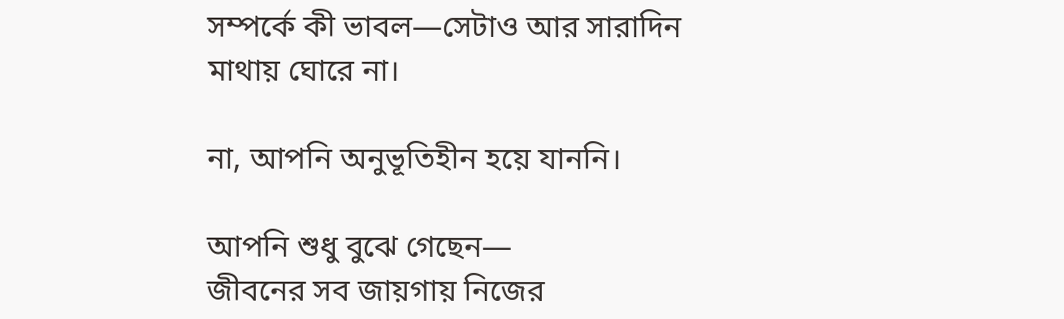সম্পর্কে কী ভাবল—সেটাও আর সারাদিন মাথায় ঘোরে না।

না, আপনি অনুভূতিহীন হয়ে যাননি।

আপনি শুধু বুঝে গেছেন—
জীবনের সব জায়গায় নিজের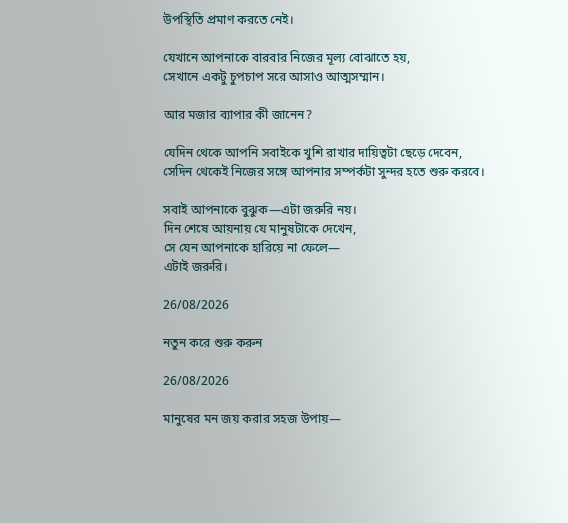উপস্থিতি প্রমাণ করতে নেই।

যেখানে আপনাকে বারবার নিজের মূল্য বোঝাতে হয়,
সেখানে একটু চুপচাপ সরে আসাও আত্মসম্মান।

আর মজার ব্যাপার কী জানেন?

যেদিন থেকে আপনি সবাইকে খুশি রাখার দায়িত্বটা ছেড়ে দেবেন,
সেদিন থেকেই নিজের সঙ্গে আপনার সম্পর্কটা সুন্দর হতে শুরু করবে।

সবাই আপনাকে বুঝুক—এটা জরুরি নয়।
দিন শেষে আয়নায় যে মানুষটাকে দেখেন,
সে যেন আপনাকে হারিয়ে না ফেলে—
এটাই জরুরি।

26/08/2026

নতুন করে শুরু করুন

26/08/2026

মানুষের মন জয় করার সহজ উপায়—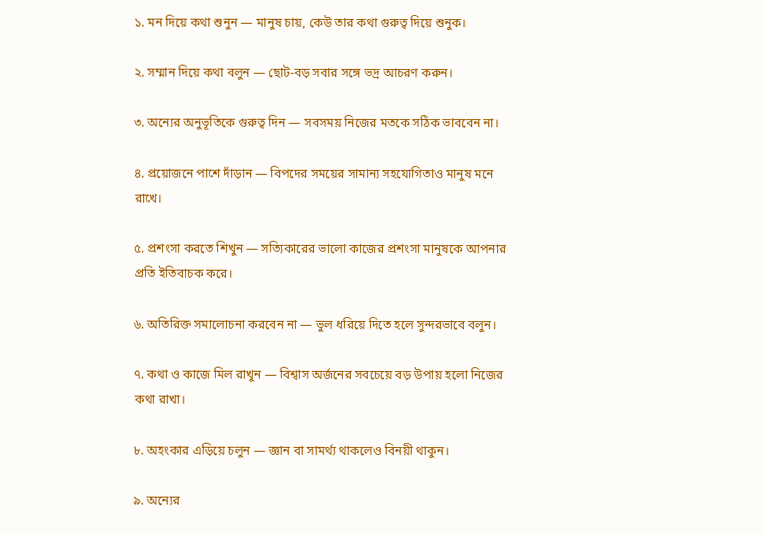১. মন দিয়ে কথা শুনুন — মানুষ চায়, কেউ তার কথা গুরুত্ব দিয়ে শুনুক।

২. সম্মান দিয়ে কথা বলুন — ছোট-বড় সবার সঙ্গে ভদ্র আচরণ করুন।

৩. অন্যের অনুভূতিকে গুরুত্ব দিন — সবসময় নিজের মতকে সঠিক ভাববেন না।

৪. প্রয়োজনে পাশে দাঁড়ান — বিপদের সময়ের সামান্য সহযোগিতাও মানুষ মনে রাখে।

৫. প্রশংসা করতে শিখুন — সত্যিকারের ভালো কাজের প্রশংসা মানুষকে আপনার প্রতি ইতিবাচক করে।

৬. অতিরিক্ত সমালোচনা করবেন না — ভুল ধরিয়ে দিতে হলে সুন্দরভাবে বলুন।

৭. কথা ও কাজে মিল রাখুন — বিশ্বাস অর্জনের সবচেয়ে বড় উপায় হলো নিজের কথা রাখা।

৮. অহংকার এড়িয়ে চলুন — জ্ঞান বা সামর্থ্য থাকলেও বিনয়ী থাকুন।

৯. অন্যের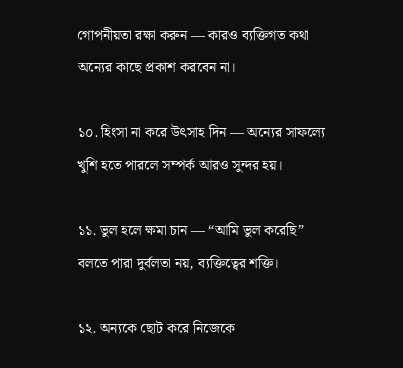গোপনীয়তা রক্ষা করুন — কারও ব্যক্তিগত কথা অন্যের কাছে প্রকাশ করবেন না।

১০. হিংসা না করে উৎসাহ দিন — অন্যের সাফল্যে খুশি হতে পারলে সম্পর্ক আরও সুন্দর হয়।

১১. ভুল হলে ক্ষমা চান — “আমি ভুল করেছি” বলতে পারা দুর্বলতা নয়, ব্যক্তিত্বের শক্তি।

১২. অন্যকে ছোট করে নিজেকে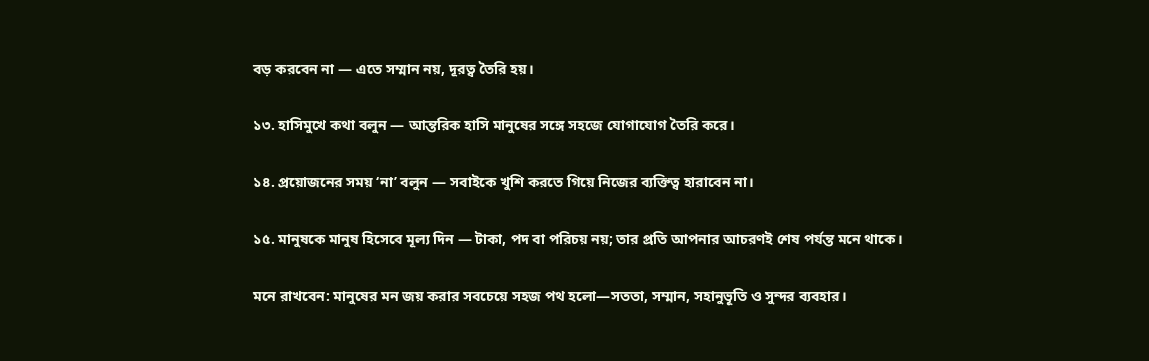বড় করবেন না — এতে সম্মান নয়, দূরত্ব তৈরি হয়।

১৩. হাসিমুখে কথা বলুন — আন্তরিক হাসি মানুষের সঙ্গে সহজে যোগাযোগ তৈরি করে।

১৪. প্রয়োজনের সময় ‘না’ বলুন — সবাইকে খুশি করতে গিয়ে নিজের ব্যক্তিত্ব হারাবেন না।

১৫. মানুষকে মানুষ হিসেবে মূল্য দিন — টাকা, পদ বা পরিচয় নয়; তার প্রতি আপনার আচরণই শেষ পর্যন্ত মনে থাকে।

মনে রাখবেন: মানুষের মন জয় করার সবচেয়ে সহজ পথ হলো—সততা, সম্মান, সহানুভূতি ও সুন্দর ব্যবহার।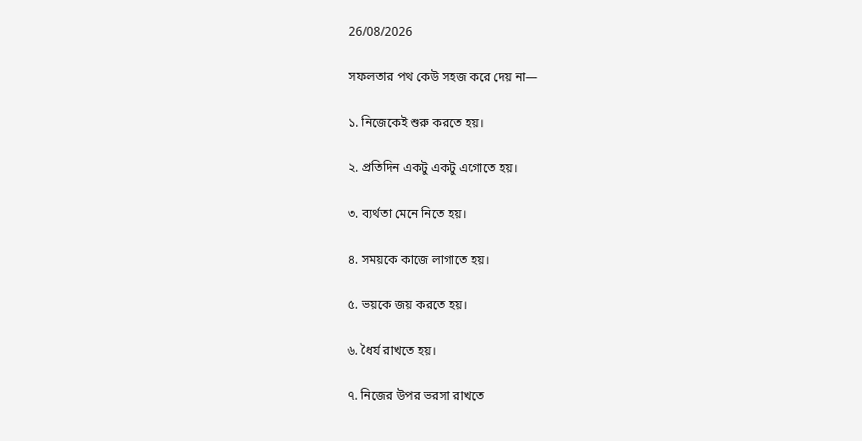26/08/2026

সফলতার পথ কেউ সহজ করে দেয় না—

১. নিজেকেই শুরু করতে হয়।

২. প্রতিদিন একটু একটু এগোতে হয়।

৩. ব্যর্থতা মেনে নিতে হয়।

৪. সময়কে কাজে লাগাতে হয়।

৫. ভয়কে জয় করতে হয়।

৬. ধৈর্য রাখতে হয়।

৭. নিজের উপর ভরসা রাখতে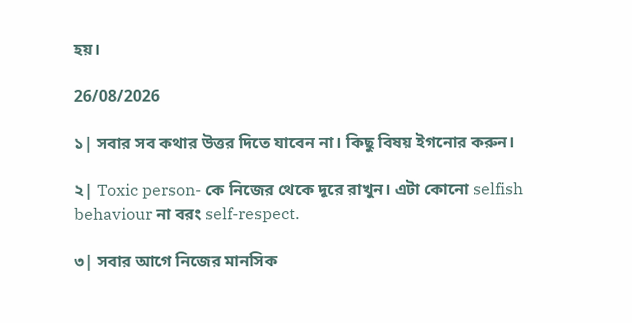হয়।

26/08/2026

১| সবার সব কথার উত্তর দিতে যাবেন না। কিছু বিষয় ইগনোর করুন।

২| Toxic person- কে নিজের থেকে দূরে রাখুন। এটা কোনো selfish behaviour না বরং self-respect.

৩| সবার আগে নিজের মানসিক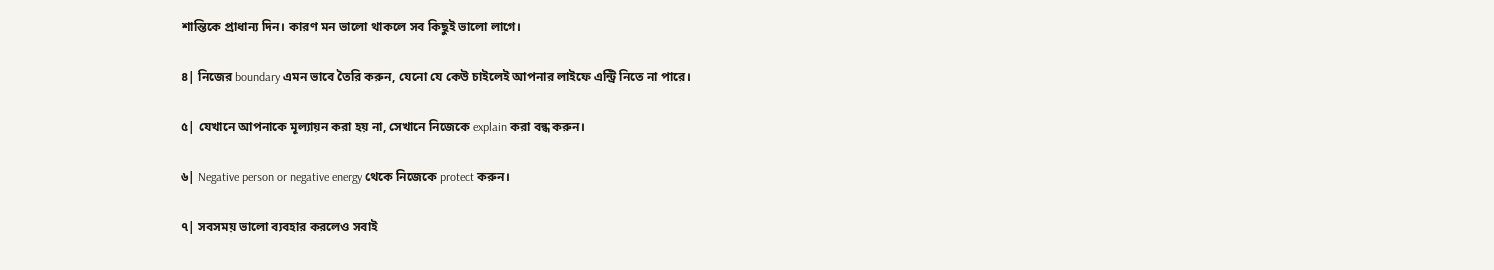শান্তিকে প্রাধান্য দিন। কারণ মন ভালো থাকলে সব কিছুই ভালো লাগে।

৪| নিজের boundary এমন ভাবে তৈরি করুন, যেনো যে কেউ চাইলেই আপনার লাইফে এন্ট্রি নিতে না পারে।

৫| যেখানে আপনাকে মূল্যায়ন করা হয় না, সেখানে নিজেকে explain করা বন্ধ করুন।

৬| Negative person or negative energy থেকে নিজেকে protect করুন।

৭| সবসময় ভালো ব্যবহার করলেও সবাই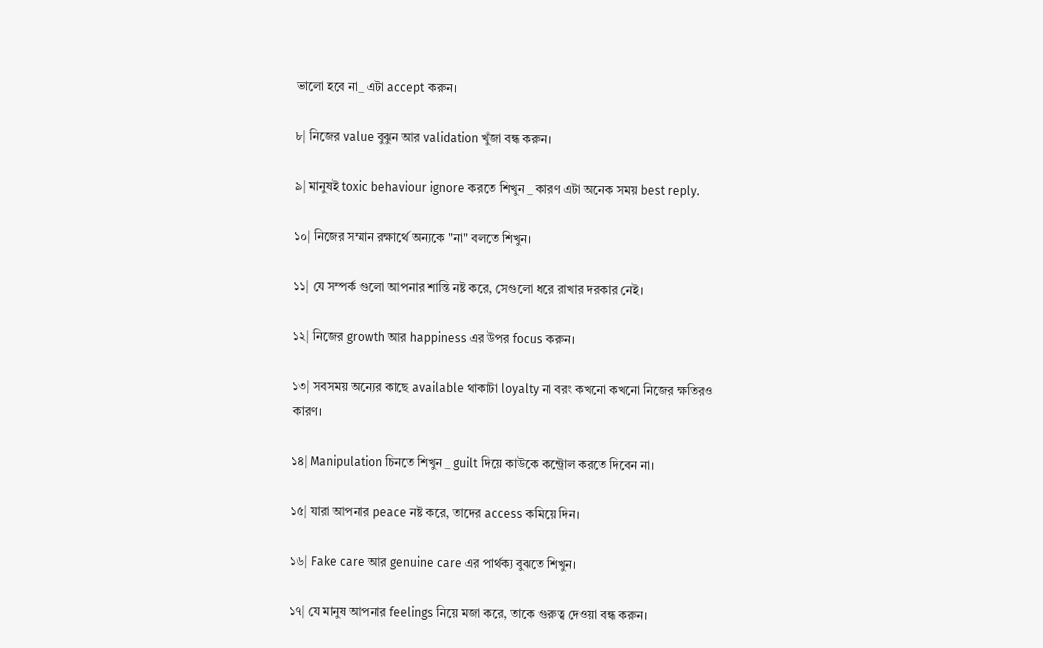ভালো হবে না_ এটা accept করুন।

৮| নিজের value বুঝুন আর validation খুঁজা বন্ধ করুন।

৯| মানুষই toxic behaviour ignore করতে শিখুন _ কারণ এটা অনেক সময় best reply.

১০| নিজের সম্মান রক্ষার্থে অন্যকে "না" বলতে শিখুন।

১১| যে সম্পর্ক গুলো আপনার শান্তি নষ্ট করে, সেগুলো ধরে রাখার দরকার নেই।

১২| নিজের growth আর happiness এর উপর focus করুন।

১৩| সবসময় অন্যের কাছে available থাকাটা loyalty না বরং কখনো কখনো নিজের ক্ষতিরও কারণ।

১৪| Manipulation চিনতে শিখুন _ guilt দিয়ে কাউকে কন্ট্রোল করতে দিবেন না।

১৫| যারা আপনার peace নষ্ট করে, তাদের access কমিয়ে দিন।

১৬| Fake care আর genuine care এর পার্থক্য বুঝতে শিখুন।

১৭| যে মানুষ আপনার feelings নিয়ে মজা করে, তাকে গুরুত্ব দেওয়া বন্ধ করুন।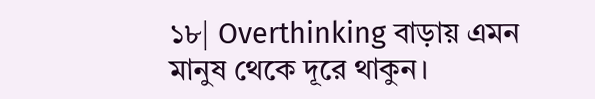১৮| Overthinking বাড়ায় এমন মানুষ থেকে দূরে থাকুন।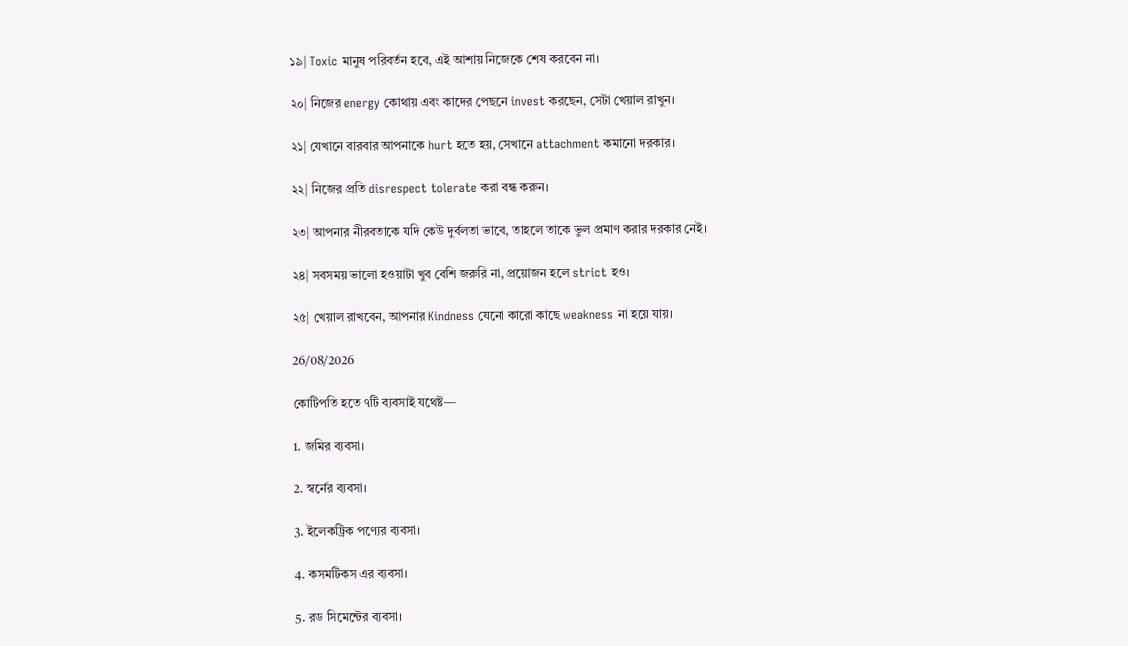১৯| Toxic মানুষ পরিবর্তন হবে, এই আশায় নিজেকে শেষ করবেন না।

২০| নিজের energy কোথায় এবং কাদের পেছনে invest করছেন, সেটা খেয়াল রাখুন।

২১| যেখানে বারবার আপনাকে hurt হতে হয়, সেখানে attachment কমানো দরকার।

২২| নিজের প্রতি disrespect tolerate করা বন্ধ করুন।

২৩| আপনার নীরবতাকে যদি কেউ দুর্বলতা ভাবে, তাহলে তাকে ভুল প্রমাণ করার দরকার নেই।

২৪| সবসময় ভালো হওয়াটা খুব বেশি জরুরি না, প্রয়োজন হলে strict হও।

২৫| খেয়াল রাখবেন, আপনার Kindness যেনো কারো কাছে weakness না হয়ে যায়।

26/08/2026

কোটিপতি হতে ৭টি ব্যবসাই যথেষ্ট—

1. জমির ব্যবসা।

2. স্বর্নের ব্যবসা।

3. ইলেকট্রিক পণ্যের ব্যবসা।

4. কসমটিকস এর ব্যবসা।

5. রড সিমেন্টের ব্যবসা।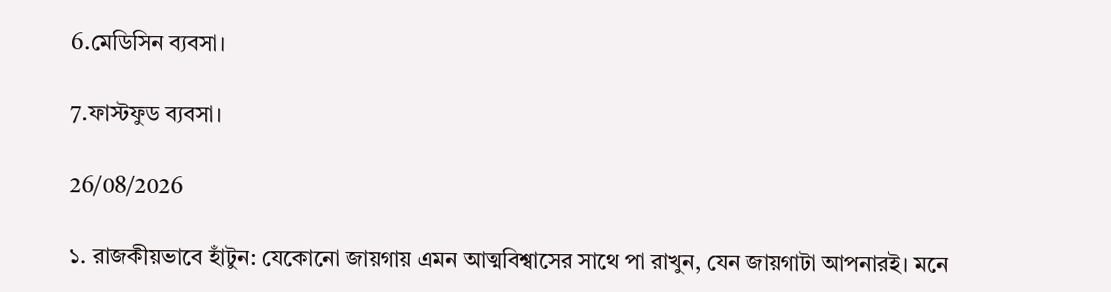6.মেডিসিন ব্যবসা।

7.ফাস্টফুড ব্যবসা।

26/08/2026

১. রাজকীয়ভাবে হাঁটুন: যেকোনো জায়গায় এমন আত্মবিশ্বাসের সাথে পা রাখুন, যেন জায়গাটা আপনারই। মনে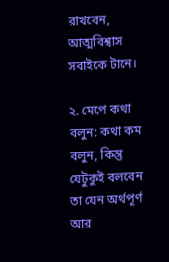রাখবেন, আত্মবিশ্বাস সবাইকে টানে।

২. মেপে কথা বলুন: কথা কম বলুন, কিন্তু যেটুকুই বলবেন তা যেন অর্থপূর্ণ আর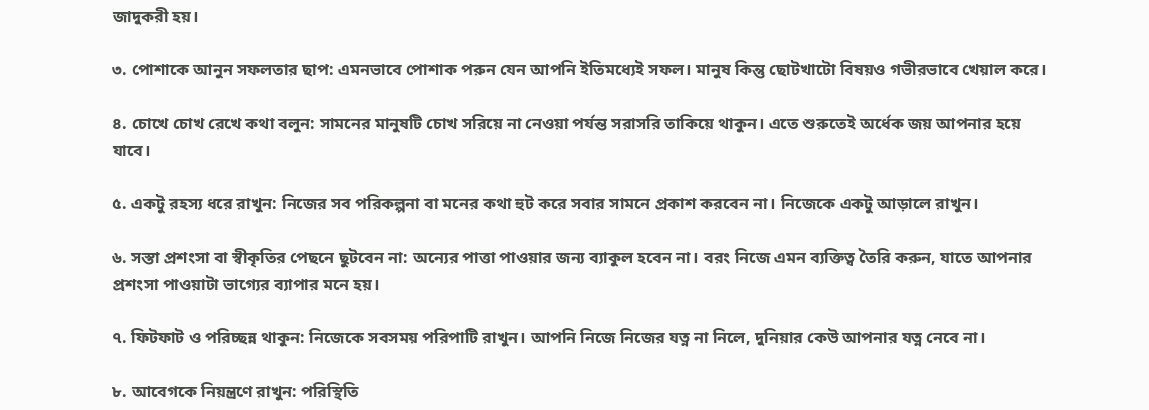জাদুকরী হয়।

৩. পোশাকে আনুন সফলতার ছাপ: এমনভাবে পোশাক পরুন যেন আপনি ইতিমধ্যেই সফল। মানুষ কিন্তু ছোটখাটো বিষয়ও গভীরভাবে খেয়াল করে।

৪. চোখে চোখ রেখে কথা বলুন: সামনের মানুষটি চোখ সরিয়ে না নেওয়া পর্যন্ত সরাসরি তাকিয়ে থাকুন। এতে শুরুতেই অর্ধেক জয় আপনার হয়ে যাবে।

৫. একটু রহস্য ধরে রাখুন: নিজের সব পরিকল্পনা বা মনের কথা হুট করে সবার সামনে প্রকাশ করবেন না। নিজেকে একটু আড়ালে রাখুন।

৬. সস্তা প্রশংসা বা স্বীকৃতির পেছনে ছুটবেন না: অন্যের পাত্তা পাওয়ার জন্য ব্যাকুল হবেন না। বরং নিজে এমন ব্যক্তিত্ব তৈরি করুন, যাতে আপনার প্রশংসা পাওয়াটা ভাগ্যের ব্যাপার মনে হয়।

৭. ফিটফাট ও পরিচ্ছন্ন থাকুন: নিজেকে সবসময় পরিপাটি রাখুন। আপনি নিজে নিজের যত্ন না নিলে, দুনিয়ার কেউ আপনার যত্ন নেবে না।

৮. আবেগকে নিয়ন্ত্রণে রাখুন: পরিস্থিতি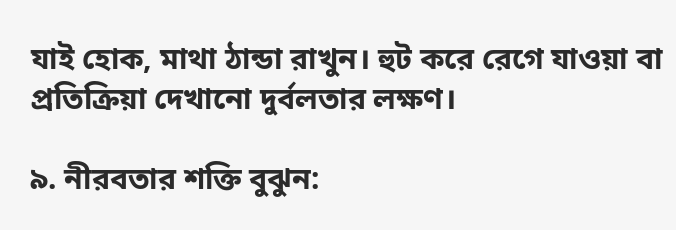যাই হোক, মাথা ঠান্ডা রাখুন। হুট করে রেগে যাওয়া বা প্রতিক্রিয়া দেখানো দুর্বলতার লক্ষণ।

৯. নীরবতার শক্তি বুঝুন: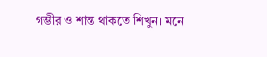গম্ভীর ও শান্ত থাকতে শিখুন। মনে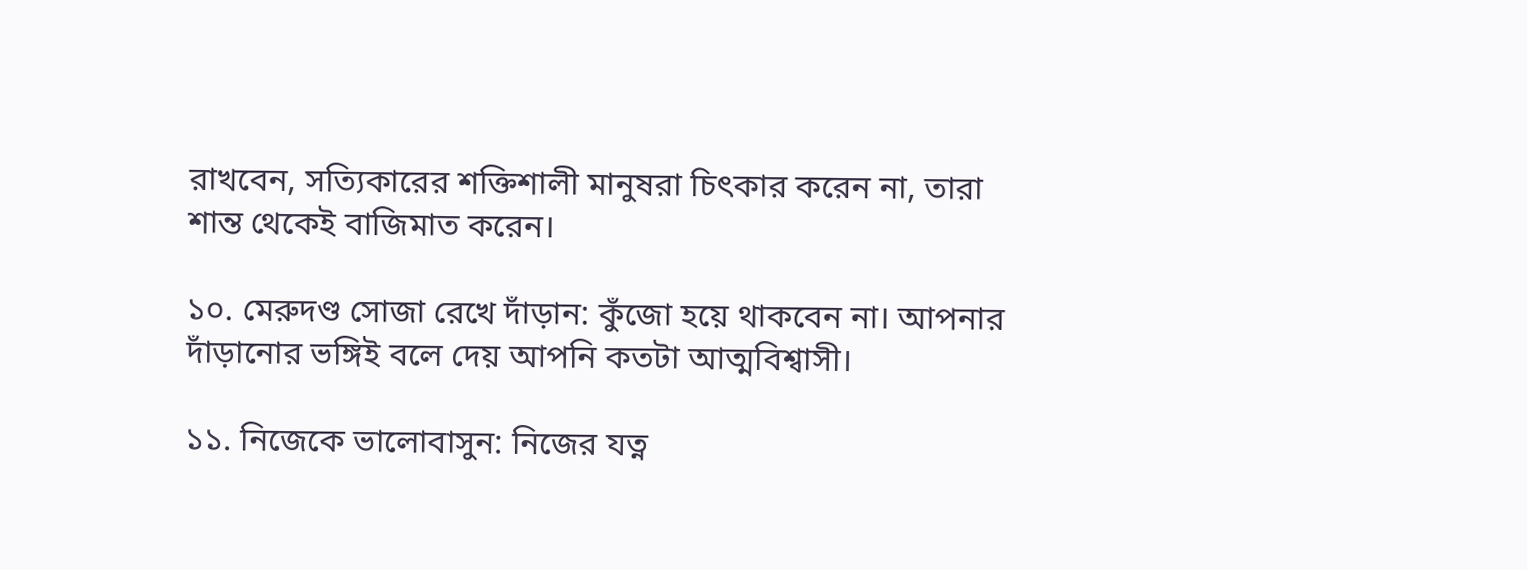রাখবেন, সত্যিকারের শক্তিশালী মানুষরা চিৎকার করেন না, তারা শান্ত থেকেই বাজিমাত করেন।

১০. মেরুদণ্ড সোজা রেখে দাঁড়ান: কুঁজো হয়ে থাকবেন না। আপনার দাঁড়ানোর ভঙ্গিই বলে দেয় আপনি কতটা আত্মবিশ্বাসী।

১১. নিজেকে ভালোবাসুন: নিজের যত্ন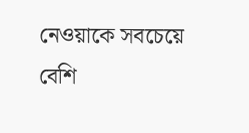নেওয়াকে সবচেয়ে বেশি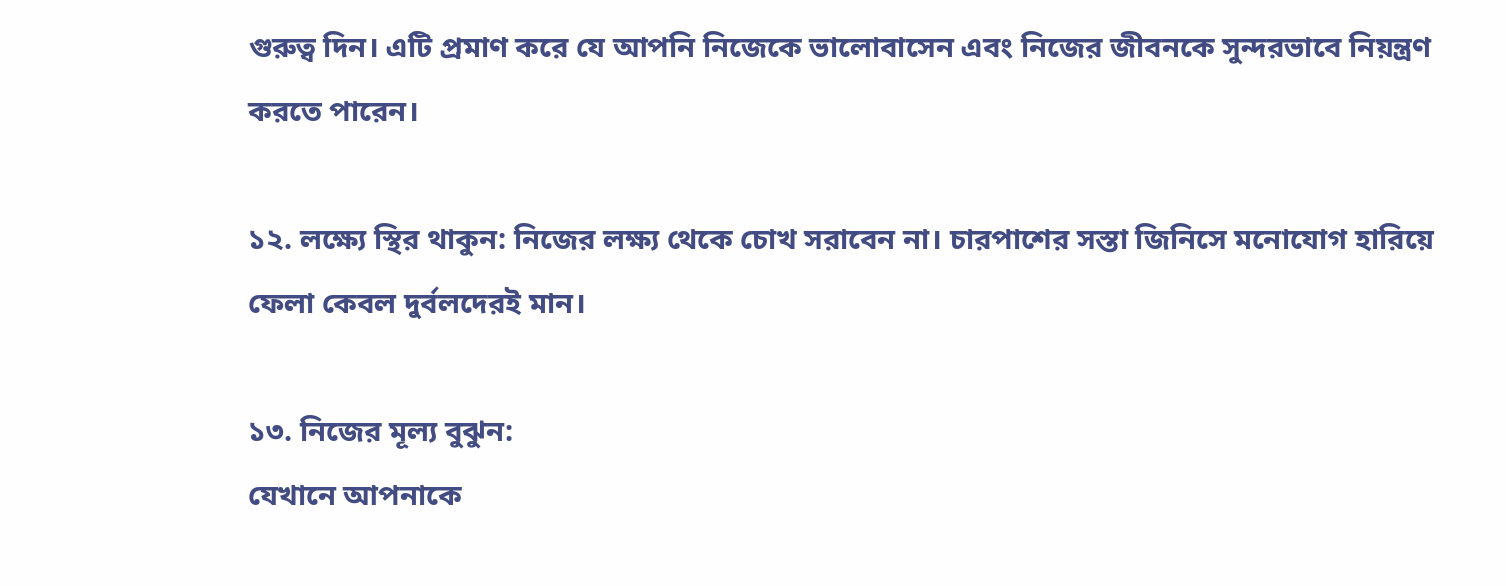গুরুত্ব দিন। এটি প্রমাণ করে যে আপনি নিজেকে ভালোবাসেন এবং নিজের জীবনকে সুন্দরভাবে নিয়ন্ত্রণ করতে পারেন।

১২. লক্ষ্যে স্থির থাকুন: নিজের লক্ষ্য থেকে চোখ সরাবেন না। চারপাশের সস্তা জিনিসে মনোযোগ হারিয়ে ফেলা কেবল দুর্বলদেরই মান।

১৩. নিজের মূল্য বুঝুন:
যেখানে আপনাকে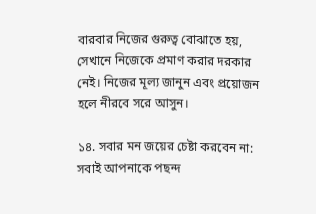বারবার নিজের গুরুত্ব বোঝাতে হয়, সেখানে নিজেকে প্রমাণ করার দরকার নেই। নিজের মূল্য জানুন এবং প্রয়োজন হলে নীরবে সরে আসুন।

১৪. সবার মন জয়ের চেষ্টা করবেন না:
সবাই আপনাকে পছন্দ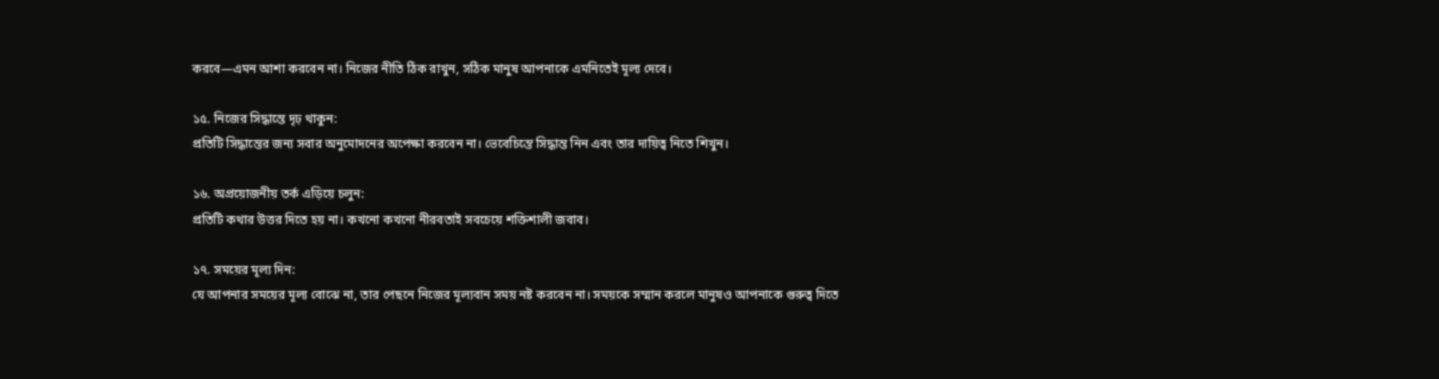করবে—এমন আশা করবেন না। নিজের নীতি ঠিক রাখুন, সঠিক মানুষ আপনাকে এমনিতেই মূল্য দেবে।

১৫. নিজের সিদ্ধান্তে দৃঢ় থাকুন:
প্রতিটি সিদ্ধান্তের জন্য সবার অনুমোদনের অপেক্ষা করবেন না। ভেবেচিন্তে সিদ্ধান্ত নিন এবং তার দায়িত্ব নিতে শিখুন।

১৬. অপ্রয়োজনীয় তর্ক এড়িয়ে চলুন:
প্রতিটি কথার উত্তর দিতে হয় না। কখনো কখনো নীরবতাই সবচেয়ে শক্তিশালী জবাব।

১৭. সময়ের মূল্য দিন:
যে আপনার সময়ের মূল্য বোঝে না, তার পেছনে নিজের মূল্যবান সময় নষ্ট করবেন না। সময়কে সম্মান করলে মানুষও আপনাকে গুরুত্ব দিতে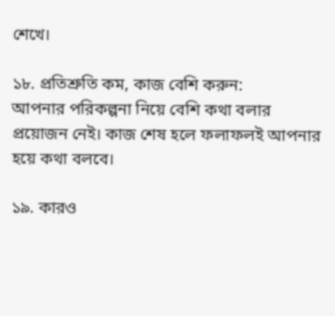শেখে।

১৮. প্রতিশ্রুতি কম, কাজ বেশি করুন:
আপনার পরিকল্পনা নিয়ে বেশি কথা বলার প্রয়োজন নেই। কাজ শেষ হলে ফলাফলই আপনার হয়ে কথা বলবে।

১৯. কারও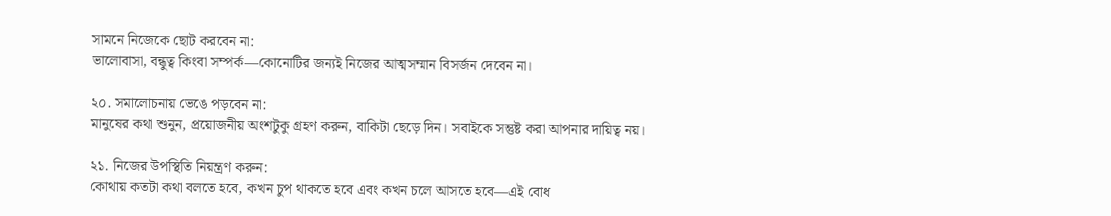সামনে নিজেকে ছোট করবেন না:
ভালোবাসা, বন্ধুত্ব কিংবা সম্পর্ক—কোনোটির জন্যই নিজের আত্মসম্মান বিসর্জন দেবেন না।

২০. সমালোচনায় ভেঙে পড়বেন না:
মানুষের কথা শুনুন, প্রয়োজনীয় অংশটুকু গ্রহণ করুন, বাকিটা ছেড়ে দিন। সবাইকে সন্তুষ্ট করা আপনার দায়িত্ব নয়।

২১. নিজের উপস্থিতি নিয়ন্ত্রণ করুন:
কোথায় কতটা কথা বলতে হবে, কখন চুপ থাকতে হবে এবং কখন চলে আসতে হবে—এই বোধ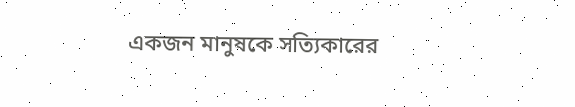একজন মানুষকে সত্যিকারের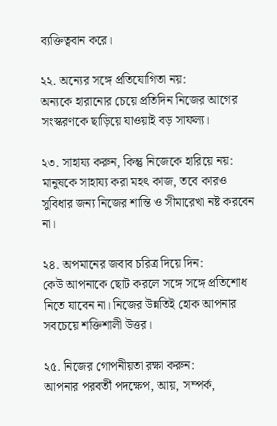ব্যক্তিত্ববান করে।

২২. অন্যের সঙ্গে প্রতিযোগিতা নয়:
অন্যকে হারানোর চেয়ে প্রতিদিন নিজের আগের সংস্করণকে ছাড়িয়ে যাওয়াই বড় সাফল্য।

২৩. সাহায্য করুন, কিন্তু নিজেকে হারিয়ে নয়:
মানুষকে সাহায্য করা মহৎ কাজ, তবে কারও সুবিধার জন্য নিজের শান্তি ও সীমারেখা নষ্ট করবেন না।

২৪. অপমানের জবাব চরিত্র দিয়ে দিন:
কেউ আপনাকে ছোট করলে সঙ্গে সঙ্গে প্রতিশোধ নিতে যাবেন না। নিজের উন্নতিই হোক আপনার সবচেয়ে শক্তিশালী উত্তর।

২৫. নিজের গোপনীয়তা রক্ষা করুন:
আপনার পরবর্তী পদক্ষেপ, আয়, সম্পর্ক,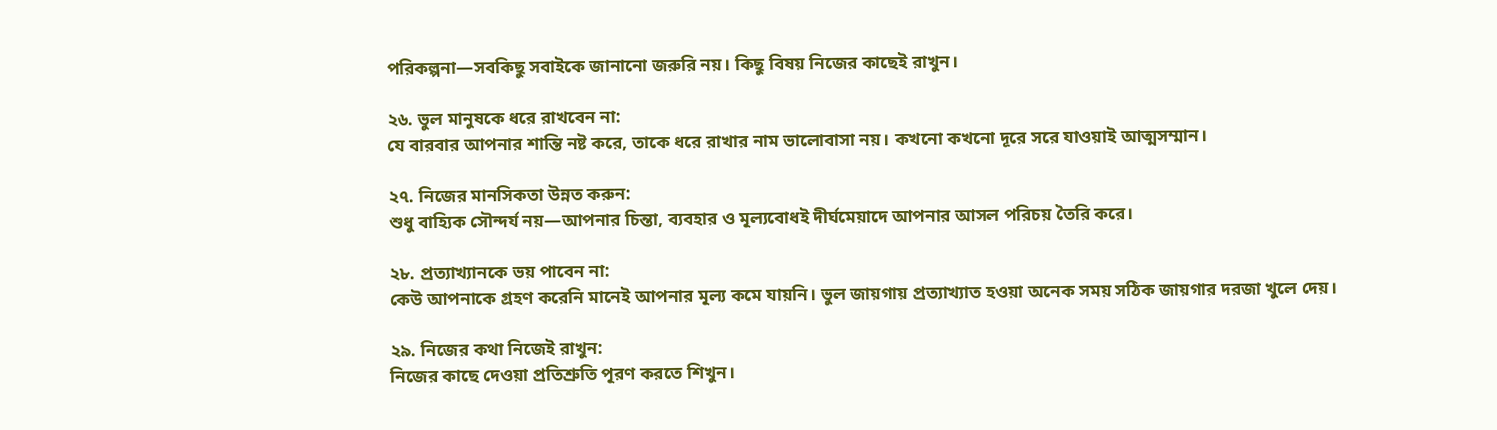পরিকল্পনা—সবকিছু সবাইকে জানানো জরুরি নয়। কিছু বিষয় নিজের কাছেই রাখুন।

২৬. ভুল মানুষকে ধরে রাখবেন না:
যে বারবার আপনার শান্তি নষ্ট করে, তাকে ধরে রাখার নাম ভালোবাসা নয়। কখনো কখনো দূরে সরে যাওয়াই আত্মসম্মান।

২৭. নিজের মানসিকতা উন্নত করুন:
শুধু বাহ্যিক সৌন্দর্য নয়—আপনার চিন্তা, ব্যবহার ও মূল্যবোধই দীর্ঘমেয়াদে আপনার আসল পরিচয় তৈরি করে।

২৮. প্রত্যাখ্যানকে ভয় পাবেন না:
কেউ আপনাকে গ্রহণ করেনি মানেই আপনার মূল্য কমে যায়নি। ভুল জায়গায় প্রত্যাখ্যাত হওয়া অনেক সময় সঠিক জায়গার দরজা খুলে দেয়।

২৯. নিজের কথা নিজেই রাখুন:
নিজের কাছে দেওয়া প্রতিশ্রুতি পূরণ করতে শিখুন।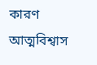কারণ আত্মবিশ্বাস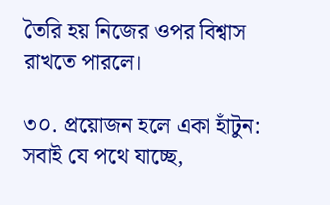তৈরি হয় নিজের ওপর বিশ্বাস রাখতে পারলে।

৩০. প্রয়োজন হলে একা হাঁটুন:
সবাই যে পথে যাচ্ছে,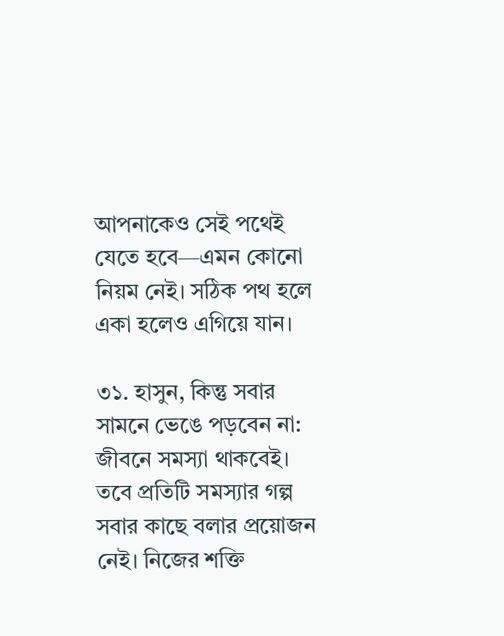আপনাকেও সেই পথেই যেতে হবে—এমন কোনো নিয়ম নেই। সঠিক পথ হলে একা হলেও এগিয়ে যান।

৩১. হাসুন, কিন্তু সবার সামনে ভেঙে পড়বেন না:
জীবনে সমস্যা থাকবেই। তবে প্রতিটি সমস্যার গল্প সবার কাছে বলার প্রয়োজন নেই। নিজের শক্তি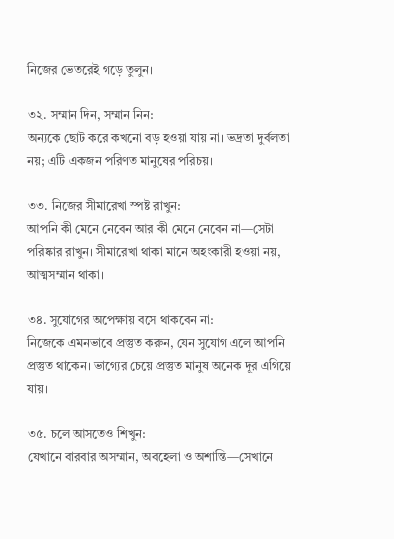নিজের ভেতরেই গড়ে তুলুন।

৩২. সম্মান দিন, সম্মান নিন:
অন্যকে ছোট করে কখনো বড় হওয়া যায় না। ভদ্রতা দুর্বলতা নয়; এটি একজন পরিণত মানুষের পরিচয়।

৩৩. নিজের সীমারেখা স্পষ্ট রাখুন:
আপনি কী মেনে নেবেন আর কী মেনে নেবেন না—সেটা পরিষ্কার রাখুন। সীমারেখা থাকা মানে অহংকারী হওয়া নয়, আত্মসম্মান থাকা।

৩৪. সুযোগের অপেক্ষায় বসে থাকবেন না:
নিজেকে এমনভাবে প্রস্তুত করুন, যেন সুযোগ এলে আপনি প্রস্তুত থাকেন। ভাগ্যের চেয়ে প্রস্তুত মানুষ অনেক দূর এগিয়ে যায়।

৩৫. চলে আসতেও শিখুন:
যেখানে বারবার অসম্মান, অবহেলা ও অশান্তি—সেখানে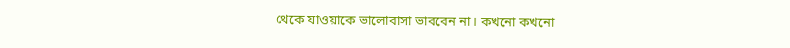থেকে যাওয়াকে ভালোবাসা ভাববেন না। কখনো কখনো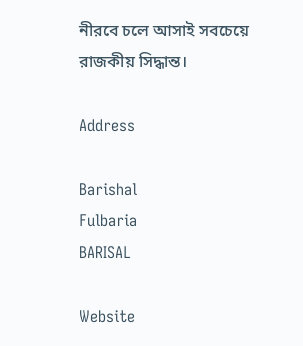নীরবে চলে আসাই সবচেয়ে রাজকীয় সিদ্ধান্ত।

Address

Barishal
Fulbaria
BARISAL

Website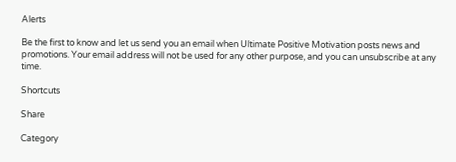Alerts

Be the first to know and let us send you an email when Ultimate Positive Motivation posts news and promotions. Your email address will not be used for any other purpose, and you can unsubscribe at any time.

Shortcuts

Share

Category